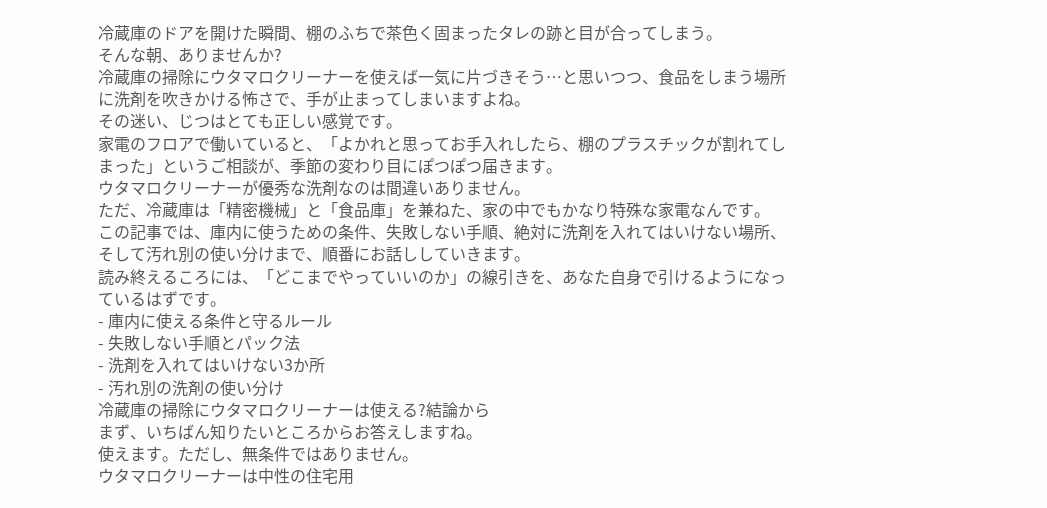冷蔵庫のドアを開けた瞬間、棚のふちで茶色く固まったタレの跡と目が合ってしまう。
そんな朝、ありませんか?
冷蔵庫の掃除にウタマロクリーナーを使えば一気に片づきそう…と思いつつ、食品をしまう場所に洗剤を吹きかける怖さで、手が止まってしまいますよね。
その迷い、じつはとても正しい感覚です。
家電のフロアで働いていると、「よかれと思ってお手入れしたら、棚のプラスチックが割れてしまった」というご相談が、季節の変わり目にぽつぽつ届きます。
ウタマロクリーナーが優秀な洗剤なのは間違いありません。
ただ、冷蔵庫は「精密機械」と「食品庫」を兼ねた、家の中でもかなり特殊な家電なんです。
この記事では、庫内に使うための条件、失敗しない手順、絶対に洗剤を入れてはいけない場所、そして汚れ別の使い分けまで、順番にお話ししていきます。
読み終えるころには、「どこまでやっていいのか」の線引きを、あなた自身で引けるようになっているはずです。
- 庫内に使える条件と守るルール
- 失敗しない手順とパック法
- 洗剤を入れてはいけない3か所
- 汚れ別の洗剤の使い分け
冷蔵庫の掃除にウタマロクリーナーは使える?結論から
まず、いちばん知りたいところからお答えしますね。
使えます。ただし、無条件ではありません。
ウタマロクリーナーは中性の住宅用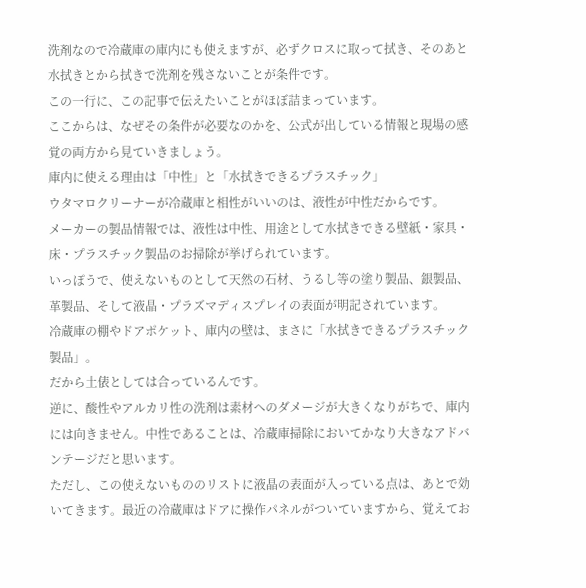洗剤なので冷蔵庫の庫内にも使えますが、必ずクロスに取って拭き、そのあと水拭きとから拭きで洗剤を残さないことが条件です。
この一行に、この記事で伝えたいことがほぼ詰まっています。
ここからは、なぜその条件が必要なのかを、公式が出している情報と現場の感覚の両方から見ていきましょう。
庫内に使える理由は「中性」と「水拭きできるプラスチック」
ウタマロクリーナーが冷蔵庫と相性がいいのは、液性が中性だからです。
メーカーの製品情報では、液性は中性、用途として水拭きできる壁紙・家具・床・プラスチック製品のお掃除が挙げられています。
いっぽうで、使えないものとして天然の石材、うるし等の塗り製品、銀製品、革製品、そして液晶・プラズマディスプレイの表面が明記されています。
冷蔵庫の棚やドアポケット、庫内の壁は、まさに「水拭きできるプラスチック製品」。
だから土俵としては合っているんです。
逆に、酸性やアルカリ性の洗剤は素材へのダメージが大きくなりがちで、庫内には向きません。中性であることは、冷蔵庫掃除においてかなり大きなアドバンテージだと思います。
ただし、この使えないもののリストに液晶の表面が入っている点は、あとで効いてきます。最近の冷蔵庫はドアに操作パネルがついていますから、覚えてお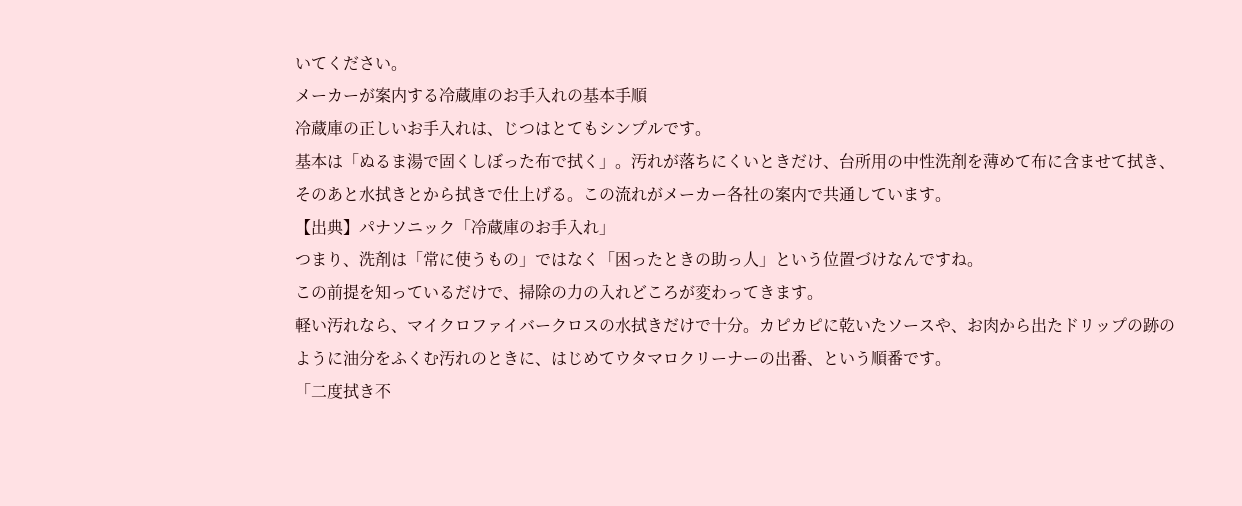いてください。
メーカーが案内する冷蔵庫のお手入れの基本手順
冷蔵庫の正しいお手入れは、じつはとてもシンプルです。
基本は「ぬるま湯で固くしぼった布で拭く」。汚れが落ちにくいときだけ、台所用の中性洗剤を薄めて布に含ませて拭き、そのあと水拭きとから拭きで仕上げる。この流れがメーカー各社の案内で共通しています。
【出典】パナソニック「冷蔵庫のお手入れ」
つまり、洗剤は「常に使うもの」ではなく「困ったときの助っ人」という位置づけなんですね。
この前提を知っているだけで、掃除の力の入れどころが変わってきます。
軽い汚れなら、マイクロファイバークロスの水拭きだけで十分。カピカピに乾いたソースや、お肉から出たドリップの跡のように油分をふくむ汚れのときに、はじめてウタマロクリーナーの出番、という順番です。
「二度拭き不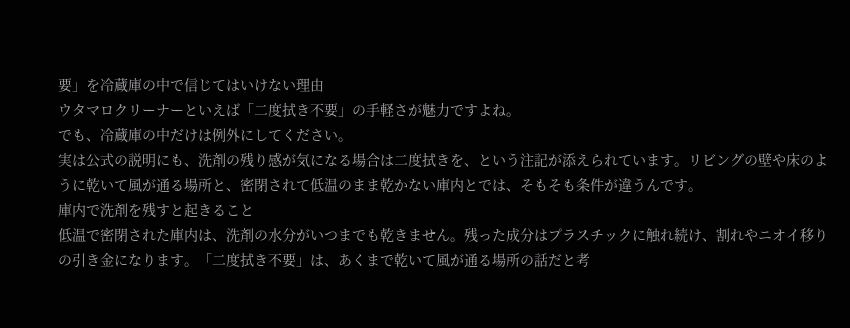要」を冷蔵庫の中で信じてはいけない理由
ウタマロクリーナーといえば「二度拭き不要」の手軽さが魅力ですよね。
でも、冷蔵庫の中だけは例外にしてください。
実は公式の説明にも、洗剤の残り感が気になる場合は二度拭きを、という注記が添えられています。リビングの壁や床のように乾いて風が通る場所と、密閉されて低温のまま乾かない庫内とでは、そもそも条件が違うんです。
庫内で洗剤を残すと起きること
低温で密閉された庫内は、洗剤の水分がいつまでも乾きません。残った成分はプラスチックに触れ続け、割れやニオイ移りの引き金になります。「二度拭き不要」は、あくまで乾いて風が通る場所の話だと考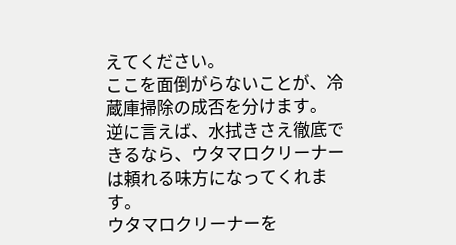えてください。
ここを面倒がらないことが、冷蔵庫掃除の成否を分けます。
逆に言えば、水拭きさえ徹底できるなら、ウタマロクリーナーは頼れる味方になってくれます。
ウタマロクリーナーを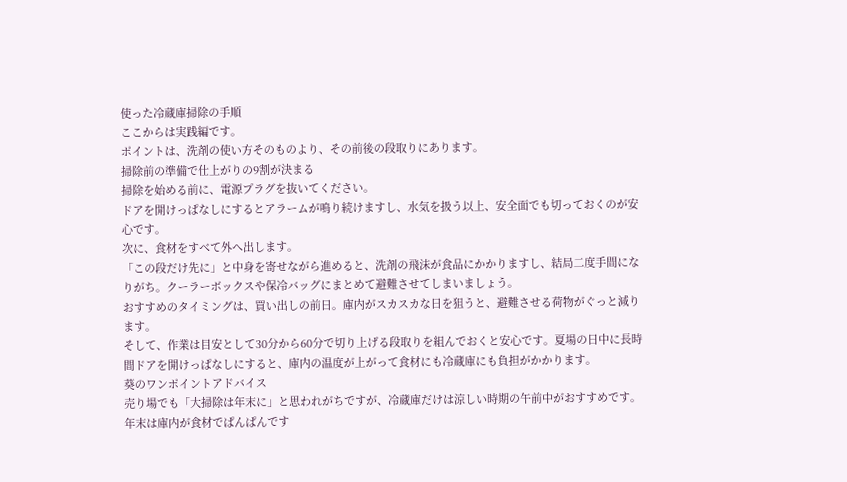使った冷蔵庫掃除の手順
ここからは実践編です。
ポイントは、洗剤の使い方そのものより、その前後の段取りにあります。
掃除前の準備で仕上がりの9割が決まる
掃除を始める前に、電源プラグを抜いてください。
ドアを開けっぱなしにするとアラームが鳴り続けますし、水気を扱う以上、安全面でも切っておくのが安心です。
次に、食材をすべて外へ出します。
「この段だけ先に」と中身を寄せながら進めると、洗剤の飛沫が食品にかかりますし、結局二度手間になりがち。クーラーボックスや保冷バッグにまとめて避難させてしまいましょう。
おすすめのタイミングは、買い出しの前日。庫内がスカスカな日を狙うと、避難させる荷物がぐっと減ります。
そして、作業は目安として30分から60分で切り上げる段取りを組んでおくと安心です。夏場の日中に長時間ドアを開けっぱなしにすると、庫内の温度が上がって食材にも冷蔵庫にも負担がかかります。
葵のワンポイントアドバイス
売り場でも「大掃除は年末に」と思われがちですが、冷蔵庫だけは涼しい時期の午前中がおすすめです。年末は庫内が食材でぱんぱんです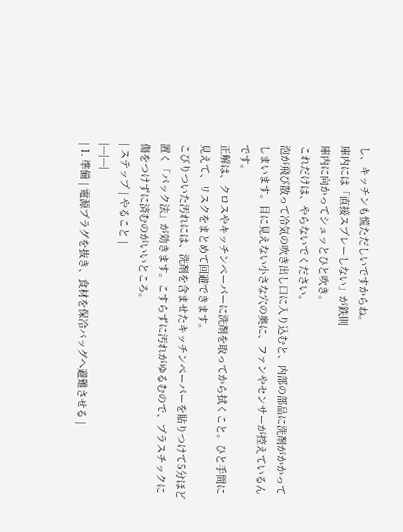し、キッチンも慌ただしいですからね。
庫内には「直接スプレーしない」が鉄則
庫内に向かってシュッとひと吹き。
これだけは、やらないでください。
泡が飛び散って冷気の吹き出し口に入り込むと、内部の部品に洗剤がかかってしまいます。目に見えない小さな穴の奥に、ファンやセンサーが控えているんです。
正解は、クロスやキッチンペーパーに洗剤を取ってから拭くこと。ひと手間に見えて、リスクをまとめて回避できます。
こびりついた汚れには、洗剤を含ませたキッチンペーパーを貼りつけて5分ほど置く「パック法」が効きます。こすらずに汚れがゆるむので、プラスチックに傷をつけずに済むのがいいところ。
| ステップ | やること |
|---|---|
| 1. 準備 | 電源プラグを抜き、食材を保冷バッグへ避難させる |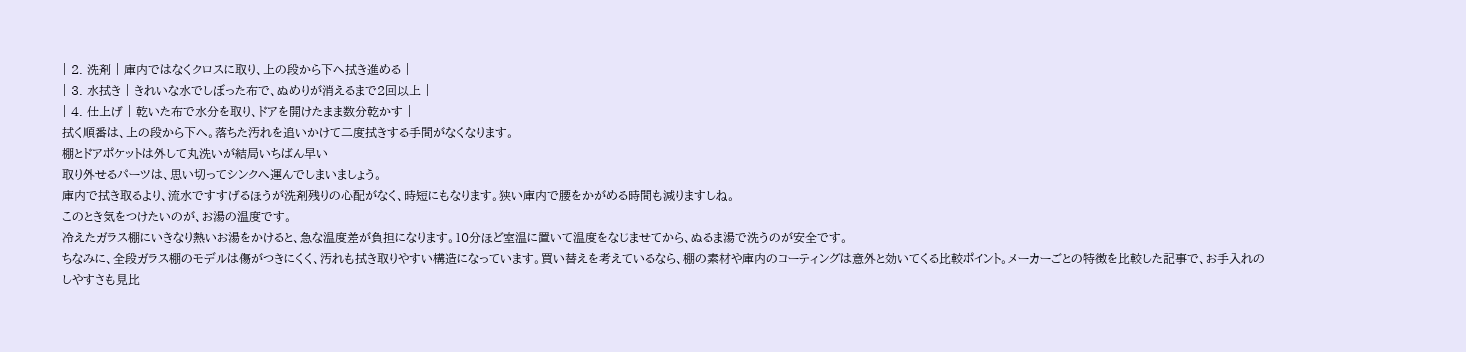| 2. 洗剤 | 庫内ではなくクロスに取り、上の段から下へ拭き進める |
| 3. 水拭き | きれいな水でしぼった布で、ぬめりが消えるまで2回以上 |
| 4. 仕上げ | 乾いた布で水分を取り、ドアを開けたまま数分乾かす |
拭く順番は、上の段から下へ。落ちた汚れを追いかけて二度拭きする手間がなくなります。
棚とドアポケットは外して丸洗いが結局いちばん早い
取り外せるパーツは、思い切ってシンクへ運んでしまいましょう。
庫内で拭き取るより、流水ですすげるほうが洗剤残りの心配がなく、時短にもなります。狭い庫内で腰をかがめる時間も減りますしね。
このとき気をつけたいのが、お湯の温度です。
冷えたガラス棚にいきなり熱いお湯をかけると、急な温度差が負担になります。10分ほど室温に置いて温度をなじませてから、ぬるま湯で洗うのが安全です。
ちなみに、全段ガラス棚のモデルは傷がつきにくく、汚れも拭き取りやすい構造になっています。買い替えを考えているなら、棚の素材や庫内のコーティングは意外と効いてくる比較ポイント。メーカーごとの特徴を比較した記事で、お手入れのしやすさも見比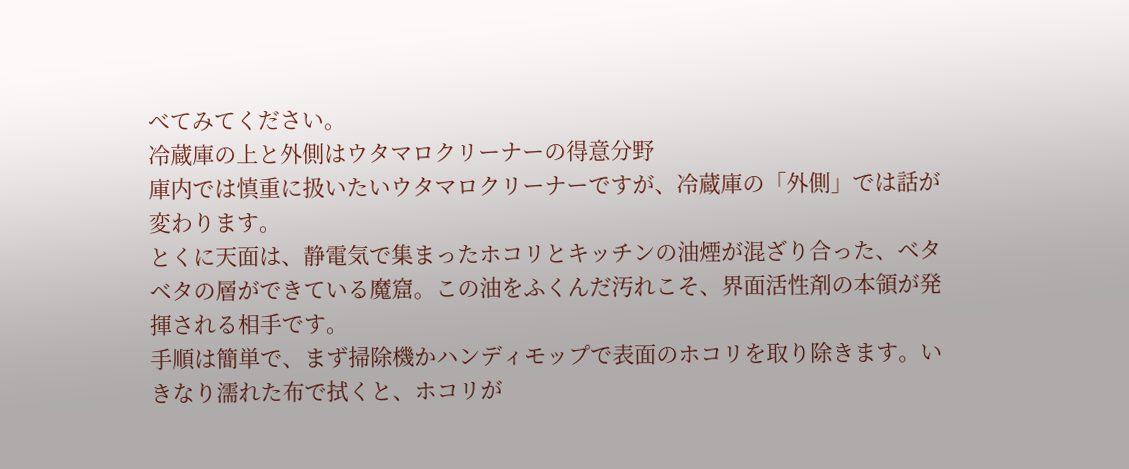べてみてください。
冷蔵庫の上と外側はウタマロクリーナーの得意分野
庫内では慎重に扱いたいウタマロクリーナーですが、冷蔵庫の「外側」では話が変わります。
とくに天面は、静電気で集まったホコリとキッチンの油煙が混ざり合った、ベタベタの層ができている魔窟。この油をふくんだ汚れこそ、界面活性剤の本領が発揮される相手です。
手順は簡単で、まず掃除機かハンディモップで表面のホコリを取り除きます。いきなり濡れた布で拭くと、ホコリが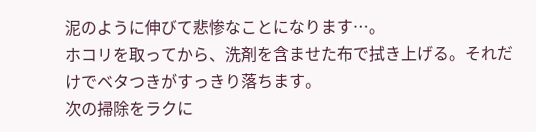泥のように伸びて悲惨なことになります…。
ホコリを取ってから、洗剤を含ませた布で拭き上げる。それだけでベタつきがすっきり落ちます。
次の掃除をラクに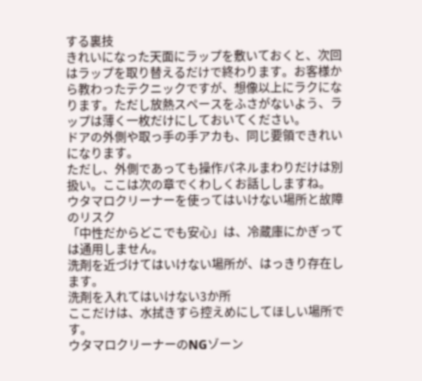する裏技
きれいになった天面にラップを敷いておくと、次回はラップを取り替えるだけで終わります。お客様から教わったテクニックですが、想像以上にラクになります。ただし放熱スペースをふさがないよう、ラップは薄く一枚だけにしておいてください。
ドアの外側や取っ手の手アカも、同じ要領できれいになります。
ただし、外側であっても操作パネルまわりだけは別扱い。ここは次の章でくわしくお話ししますね。
ウタマロクリーナーを使ってはいけない場所と故障のリスク
「中性だからどこでも安心」は、冷蔵庫にかぎっては通用しません。
洗剤を近づけてはいけない場所が、はっきり存在します。
洗剤を入れてはいけない3か所
ここだけは、水拭きすら控えめにしてほしい場所です。
ウタマロクリーナーのNGゾーン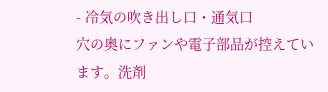- 冷気の吹き出し口・通気口
穴の奥にファンや電子部品が控えています。洗剤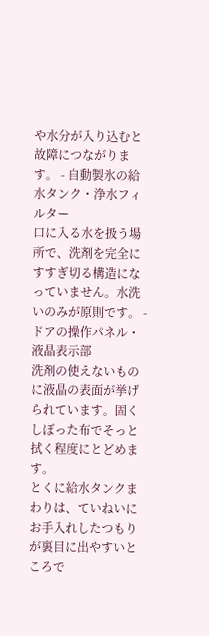や水分が入り込むと故障につながります。 - 自動製氷の給水タンク・浄水フィルター
口に入る水を扱う場所で、洗剤を完全にすすぎ切る構造になっていません。水洗いのみが原則です。 - ドアの操作パネル・液晶表示部
洗剤の使えないものに液晶の表面が挙げられています。固くしぼった布でそっと拭く程度にとどめます。
とくに給水タンクまわりは、ていねいにお手入れしたつもりが裏目に出やすいところで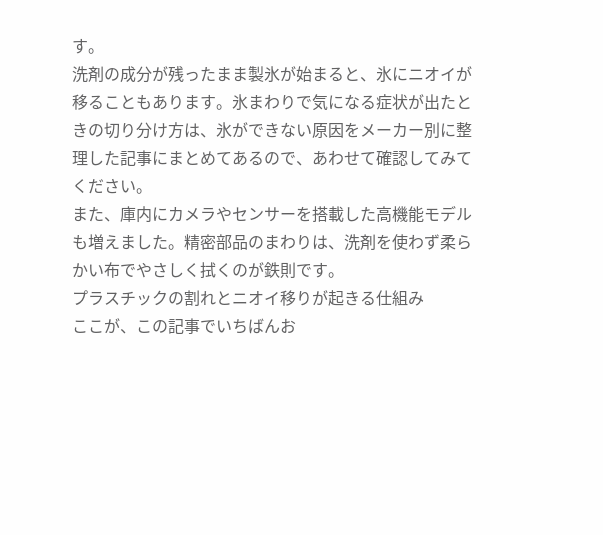す。
洗剤の成分が残ったまま製氷が始まると、氷にニオイが移ることもあります。氷まわりで気になる症状が出たときの切り分け方は、氷ができない原因をメーカー別に整理した記事にまとめてあるので、あわせて確認してみてください。
また、庫内にカメラやセンサーを搭載した高機能モデルも増えました。精密部品のまわりは、洗剤を使わず柔らかい布でやさしく拭くのが鉄則です。
プラスチックの割れとニオイ移りが起きる仕組み
ここが、この記事でいちばんお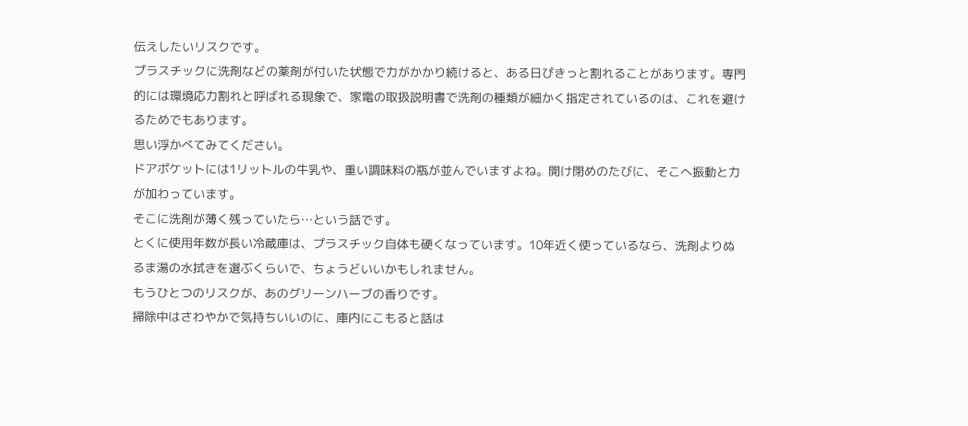伝えしたいリスクです。
プラスチックに洗剤などの薬剤が付いた状態で力がかかり続けると、ある日ぴきっと割れることがあります。専門的には環境応力割れと呼ばれる現象で、家電の取扱説明書で洗剤の種類が細かく指定されているのは、これを避けるためでもあります。
思い浮かべてみてください。
ドアポケットには1リットルの牛乳や、重い調味料の瓶が並んでいますよね。開け閉めのたびに、そこへ振動と力が加わっています。
そこに洗剤が薄く残っていたら…という話です。
とくに使用年数が長い冷蔵庫は、プラスチック自体も硬くなっています。10年近く使っているなら、洗剤よりぬるま湯の水拭きを選ぶくらいで、ちょうどいいかもしれません。
もうひとつのリスクが、あのグリーンハーブの香りです。
掃除中はさわやかで気持ちいいのに、庫内にこもると話は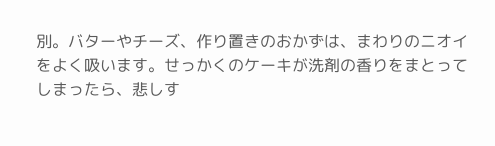別。バターやチーズ、作り置きのおかずは、まわりのニオイをよく吸います。せっかくのケーキが洗剤の香りをまとってしまったら、悲しす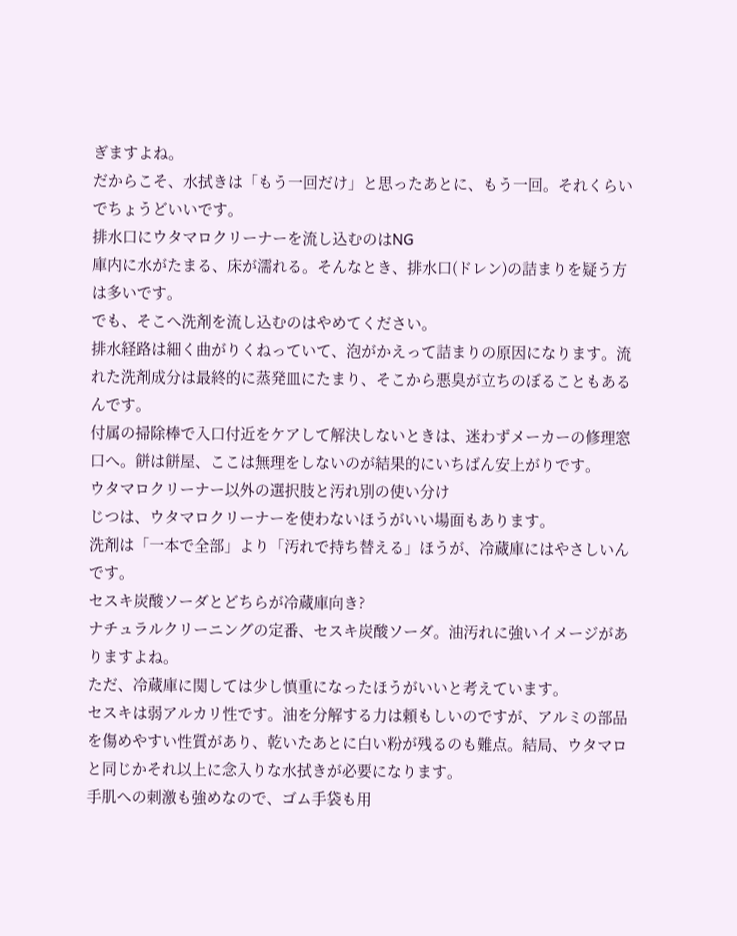ぎますよね。
だからこそ、水拭きは「もう一回だけ」と思ったあとに、もう一回。それくらいでちょうどいいです。
排水口にウタマロクリーナーを流し込むのはNG
庫内に水がたまる、床が濡れる。そんなとき、排水口(ドレン)の詰まりを疑う方は多いです。
でも、そこへ洗剤を流し込むのはやめてください。
排水経路は細く曲がりくねっていて、泡がかえって詰まりの原因になります。流れた洗剤成分は最終的に蒸発皿にたまり、そこから悪臭が立ちのぼることもあるんです。
付属の掃除棒で入口付近をケアして解決しないときは、迷わずメーカーの修理窓口へ。餅は餅屋、ここは無理をしないのが結果的にいちばん安上がりです。
ウタマロクリーナー以外の選択肢と汚れ別の使い分け
じつは、ウタマロクリーナーを使わないほうがいい場面もあります。
洗剤は「一本で全部」より「汚れで持ち替える」ほうが、冷蔵庫にはやさしいんです。
セスキ炭酸ソーダとどちらが冷蔵庫向き?
ナチュラルクリーニングの定番、セスキ炭酸ソーダ。油汚れに強いイメージがありますよね。
ただ、冷蔵庫に関しては少し慎重になったほうがいいと考えています。
セスキは弱アルカリ性です。油を分解する力は頼もしいのですが、アルミの部品を傷めやすい性質があり、乾いたあとに白い粉が残るのも難点。結局、ウタマロと同じかそれ以上に念入りな水拭きが必要になります。
手肌への刺激も強めなので、ゴム手袋も用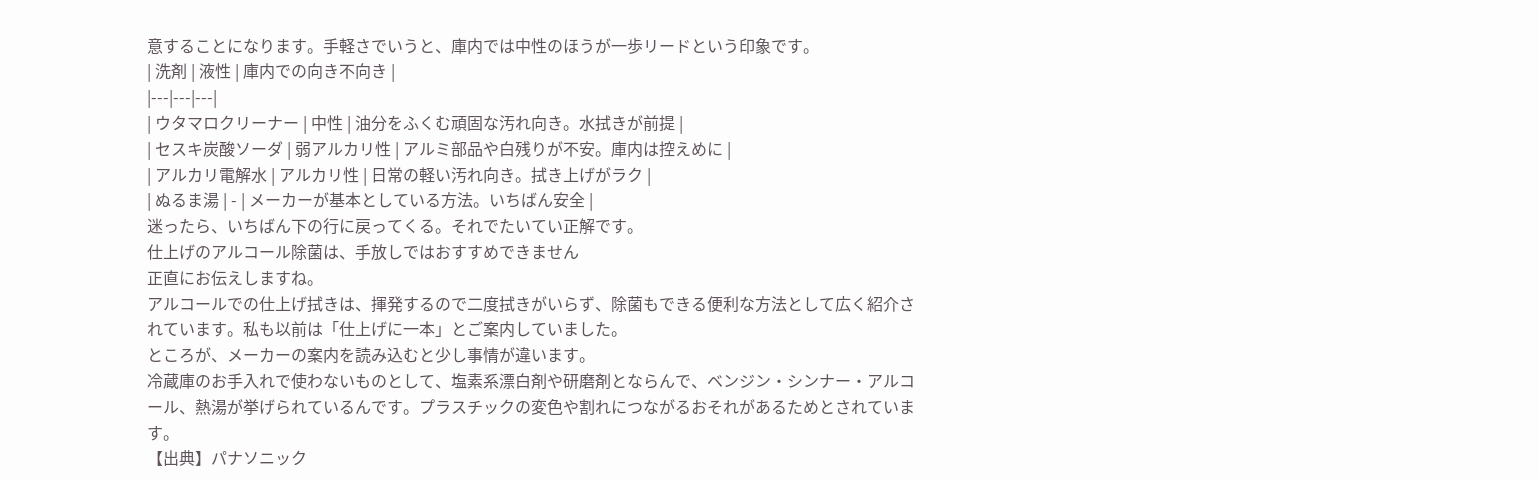意することになります。手軽さでいうと、庫内では中性のほうが一歩リードという印象です。
| 洗剤 | 液性 | 庫内での向き不向き |
|---|---|---|
| ウタマロクリーナー | 中性 | 油分をふくむ頑固な汚れ向き。水拭きが前提 |
| セスキ炭酸ソーダ | 弱アルカリ性 | アルミ部品や白残りが不安。庫内は控えめに |
| アルカリ電解水 | アルカリ性 | 日常の軽い汚れ向き。拭き上げがラク |
| ぬるま湯 | - | メーカーが基本としている方法。いちばん安全 |
迷ったら、いちばん下の行に戻ってくる。それでたいてい正解です。
仕上げのアルコール除菌は、手放しではおすすめできません
正直にお伝えしますね。
アルコールでの仕上げ拭きは、揮発するので二度拭きがいらず、除菌もできる便利な方法として広く紹介されています。私も以前は「仕上げに一本」とご案内していました。
ところが、メーカーの案内を読み込むと少し事情が違います。
冷蔵庫のお手入れで使わないものとして、塩素系漂白剤や研磨剤とならんで、ベンジン・シンナー・アルコール、熱湯が挙げられているんです。プラスチックの変色や割れにつながるおそれがあるためとされています。
【出典】パナソニック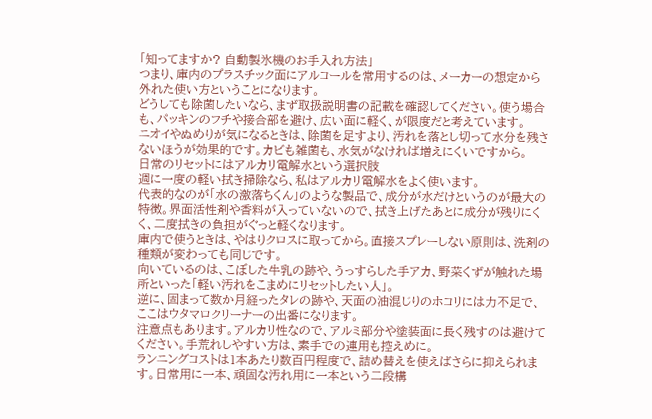「知ってますか? 自動製氷機のお手入れ方法」
つまり、庫内のプラスチック面にアルコールを常用するのは、メーカーの想定から外れた使い方ということになります。
どうしても除菌したいなら、まず取扱説明書の記載を確認してください。使う場合も、パッキンのフチや接合部を避け、広い面に軽く、が限度だと考えています。
ニオイやぬめりが気になるときは、除菌を足すより、汚れを落とし切って水分を残さないほうが効果的です。カビも雑菌も、水気がなければ増えにくいですから。
日常のリセットにはアルカリ電解水という選択肢
週に一度の軽い拭き掃除なら、私はアルカリ電解水をよく使います。
代表的なのが「水の激落ちくん」のような製品で、成分が水だけというのが最大の特徴。界面活性剤や香料が入っていないので、拭き上げたあとに成分が残りにくく、二度拭きの負担がぐっと軽くなります。
庫内で使うときは、やはりクロスに取ってから。直接スプレーしない原則は、洗剤の種類が変わっても同じです。
向いているのは、こぼした牛乳の跡や、うっすらした手アカ、野菜くずが触れた場所といった「軽い汚れをこまめにリセットしたい人」。
逆に、固まって数か月経ったタレの跡や、天面の油混じりのホコリには力不足で、ここはウタマロクリーナーの出番になります。
注意点もあります。アルカリ性なので、アルミ部分や塗装面に長く残すのは避けてください。手荒れしやすい方は、素手での連用も控えめに。
ランニングコストは1本あたり数百円程度で、詰め替えを使えばさらに抑えられます。日常用に一本、頑固な汚れ用に一本という二段構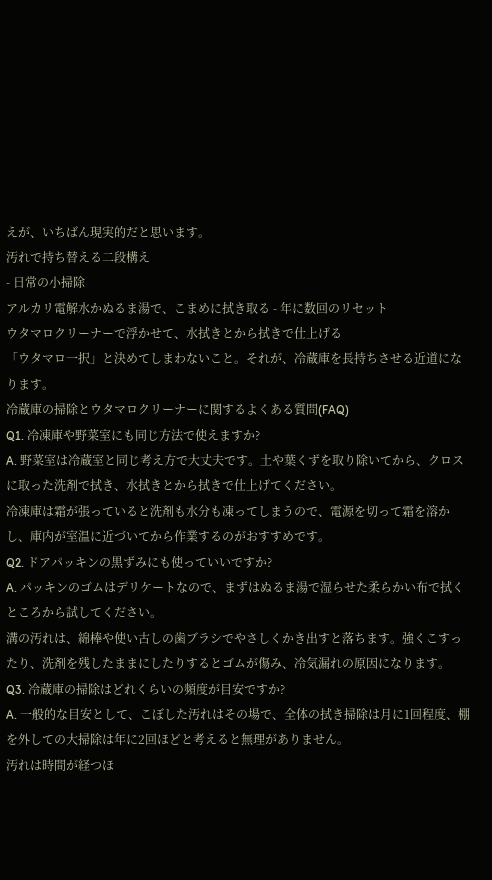えが、いちばん現実的だと思います。
汚れで持ち替える二段構え
- 日常の小掃除
アルカリ電解水かぬるま湯で、こまめに拭き取る - 年に数回のリセット
ウタマロクリーナーで浮かせて、水拭きとから拭きで仕上げる
「ウタマロ一択」と決めてしまわないこと。それが、冷蔵庫を長持ちさせる近道になります。
冷蔵庫の掃除とウタマロクリーナーに関するよくある質問(FAQ)
Q1. 冷凍庫や野菜室にも同じ方法で使えますか?
A. 野菜室は冷蔵室と同じ考え方で大丈夫です。土や葉くずを取り除いてから、クロスに取った洗剤で拭き、水拭きとから拭きで仕上げてください。
冷凍庫は霜が張っていると洗剤も水分も凍ってしまうので、電源を切って霜を溶かし、庫内が室温に近づいてから作業するのがおすすめです。
Q2. ドアパッキンの黒ずみにも使っていいですか?
A. パッキンのゴムはデリケートなので、まずはぬるま湯で湿らせた柔らかい布で拭くところから試してください。
溝の汚れは、綿棒や使い古しの歯ブラシでやさしくかき出すと落ちます。強くこすったり、洗剤を残したままにしたりするとゴムが傷み、冷気漏れの原因になります。
Q3. 冷蔵庫の掃除はどれくらいの頻度が目安ですか?
A. 一般的な目安として、こぼした汚れはその場で、全体の拭き掃除は月に1回程度、棚を外しての大掃除は年に2回ほどと考えると無理がありません。
汚れは時間が経つほ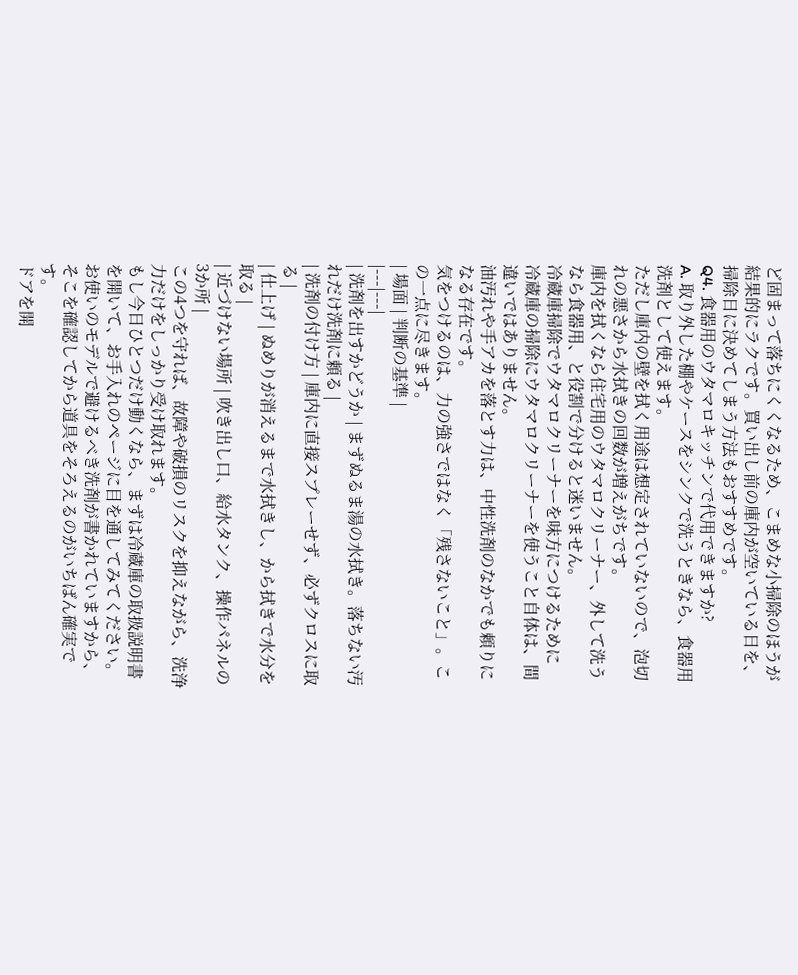ど固まって落ちにくくなるため、こまめな小掃除のほうが結果的にラクです。買い出し前の庫内が空いている日を、掃除日に決めてしまう方法もおすすめです。
Q4. 食器用のウタマロキッチンで代用できますか?
A. 取り外した棚やケースをシンクで洗うときなら、食器用洗剤として使えます。
ただし庫内の壁を拭く用途は想定されていないので、泡切れの悪さから水拭きの回数が増えがちです。
庫内を拭くなら住宅用のウタマロクリーナー、外して洗うなら食器用、と役割で分けると迷いません。
冷蔵庫掃除でウタマロクリーナーを味方につけるために
冷蔵庫の掃除にウタマロクリーナーを使うこと自体は、間違いではありません。
油汚れや手アカを落とす力は、中性洗剤のなかでも頼りになる存在です。
気をつけるのは、力の強さではなく「残さないこと」。この一点に尽きます。
| 場面 | 判断の基準 |
|---|---|
| 洗剤を出すかどうか | まずぬるま湯の水拭き。落ちない汚れだけ洗剤に頼る |
| 洗剤の付け方 | 庫内に直接スプレーせず、必ずクロスに取る |
| 仕上げ | ぬめりが消えるまで水拭きし、から拭きで水分を取る |
| 近づけない場所 | 吹き出し口、給水タンク、操作パネルの3か所 |
この4つを守れば、故障や破損のリスクを抑えながら、洗浄力だけをしっかり受け取れます。
もし今日ひとつだけ動くなら、まずは冷蔵庫の取扱説明書を開いて、お手入れのページに目を通してみてください。
お使いのモデルで避けるべき洗剤が書かれていますから、そこを確認してから道具をそろえるのがいちばん確実です。
ドアを開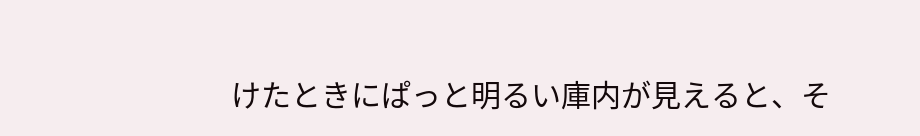けたときにぱっと明るい庫内が見えると、そ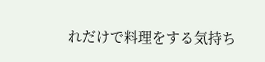れだけで料理をする気持ち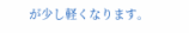が少し軽くなります。